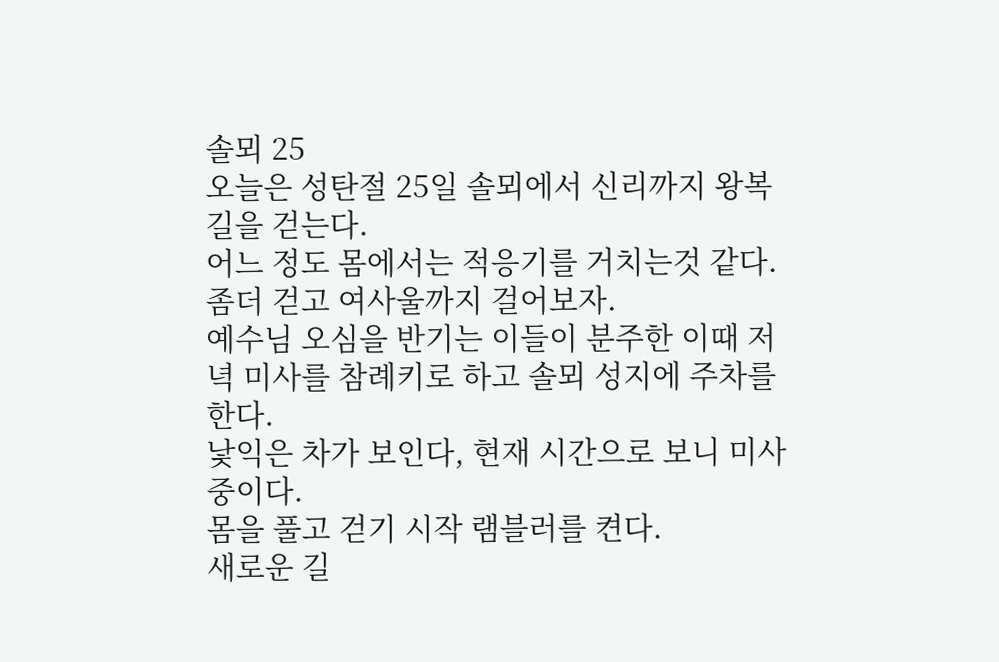솔뫼 25
오늘은 성탄절 25일 솔뫼에서 신리까지 왕복 길을 걷는다.
어느 정도 몸에서는 적응기를 거치는것 같다.
좀더 걷고 여사울까지 걸어보자.
예수님 오심을 반기는 이들이 분주한 이때 저녁 미사를 참례키로 하고 솔뫼 성지에 주차를 한다.
낯익은 차가 보인다, 현재 시간으로 보니 미사 중이다.
몸을 풀고 걷기 시작 램블러를 켠다.
새로운 길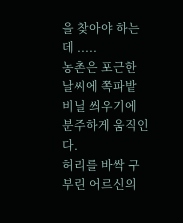을 찾아야 하는데 .....
농촌은 포근한 날씨에 쪽파밭 비닐 씌우기에 분주하게 움직인다.
허리를 바싹 구부린 어르신의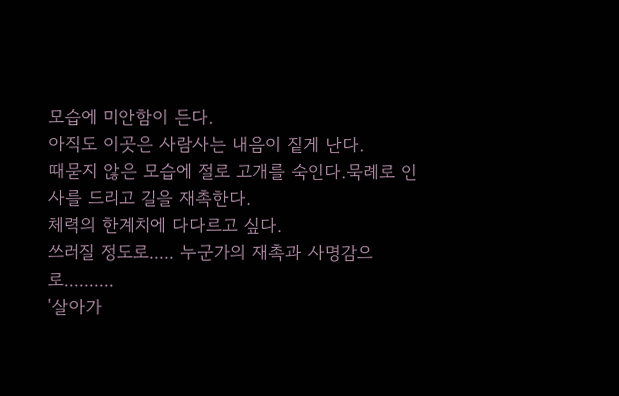모습에 미안함이 든다.
아직도 이곳은 사람사는 내음이 짙게 난다.
때묻지 않은 모습에 절로 고개를 숙인다.묵례로 인사를 드리고 길을 재촉한다.
체력의 한계치에 다다르고 싶다.
쓰러질 정도로..... 누군가의 재촉과 사명감으로..........
'살아가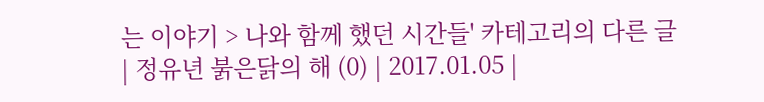는 이야기 > 나와 함께 했던 시간들' 카테고리의 다른 글
| 정유년 붉은닭의 해 (0) | 2017.01.05 |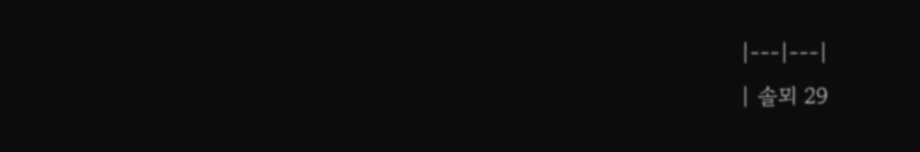|---|---|
| 솔뫼 29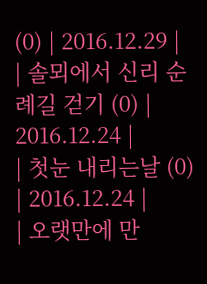(0) | 2016.12.29 |
| 솔뫼에서 신리 순례길 걷기 (0) | 2016.12.24 |
| 첫눈 내리는날 (0) | 2016.12.24 |
| 오랫만에 만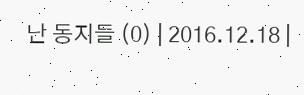난 동지들 (0) | 2016.12.18 |